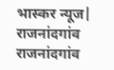भास्कर न्यूज| राजनांदगांव राजनांदगांव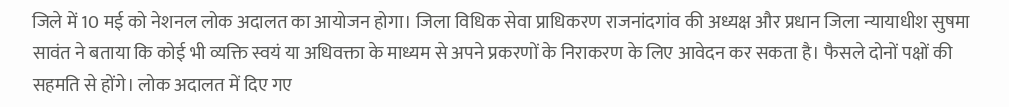जिले में 10 मई को नेशनल लोक अदालत का आयोजन होगा। जिला विधिक सेवा प्राधिकरण राजनांदगांव की अध्यक्ष और प्रधान जिला न्यायाधीश सुषमा सावंत ने बताया कि कोई भी व्यक्ति स्वयं या अधिवक्ता के माध्यम से अपने प्रकरणों के निराकरण के लिए आवेदन कर सकता है। फैसले दोनों पक्षों की सहमति से होंगे। लोक अदालत में दिए गए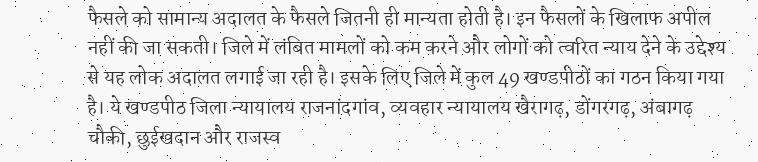फैसले को सामान्य अदालत के फैसले जितनी ही मान्यता होती है। इन फैसलों के खिलाफ अपील नहीं की जा सकती। जिले में लंबित मामलों को कम करने और लोगों को त्वरित न्याय देने के उद्देश्य से यह लोक अदालत लगाई जा रही है। इसके लिए जिले में कुल 49 खण्डपीठों का गठन किया गया है। ये खण्डपीठ जिला न्यायालय राजनांदगांव, व्यवहार न्यायालय खैरागढ़, डोंगरगढ़, अंबागढ़ चौकी, छुईखदान और राजस्व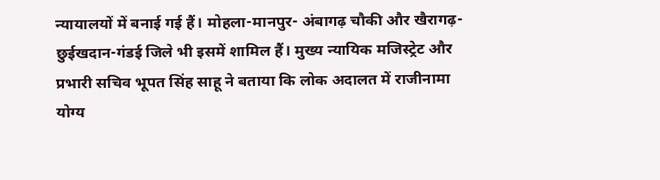न्यायालयों में बनाई गई हैं। मोहला-मानपुर- अंबागढ़ चौकी और खैरागढ़-छुईखदान-गंडई जिले भी इसमें शामिल हैं। मुख्य न्यायिक मजिस्ट्रेट और प्रभारी सचिव भूपत सिंह साहू ने बताया कि लोक अदालत में राजीनामा योग्य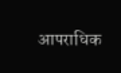आपराधिक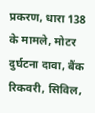प्रकरण, धारा 138 के मामले, मोटर दुर्घटना दावा, बैंक रिकवरी, सिविल,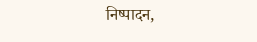निष्पादन,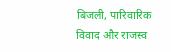बिजली, पारिवारिक विवाद और राजस्व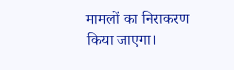मामलों का निराकरण किया जाएगा।